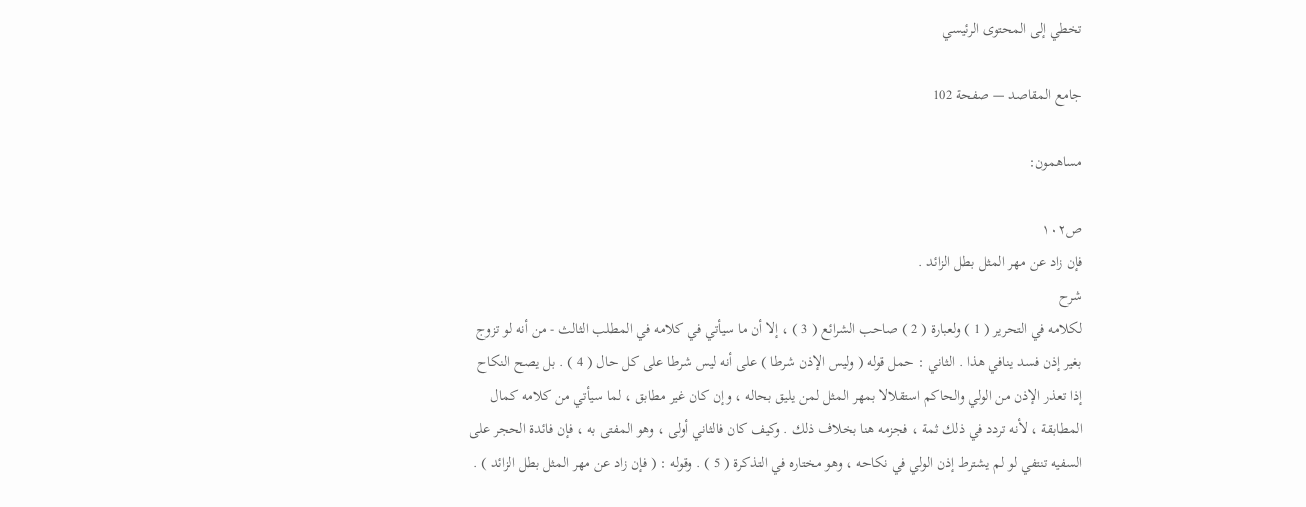تخطي إلى المحتوى الرئيسي

جامع المقاصد — صفحة 102

مساهمون:

ص١٠٢
فإن زاد عن مهر المثل بطل الزائد .
شرح
لكلامه في التحرير ( 1 ) ولعبارة ( 2 ) صاحب الشرائع ( 3 ) ، إلا أن ما سيأتي في كلامه في المطلب الثالث - من أنه لو تزوج بغير إذن فسد ينافي هذا . الثاني : حمل قوله ( وليس الإذن شرطا ) على أنه ليس شرطا على كل حال ( 4 ) . بل يصح النكاح إذا تعذر الإذن من الولي والحاكم استقلالا بمهر المثل لمن يليق بحاله ، وإن كان غير مطابق ، لما سيأتي من كلامه كمال المطابقة ، لأنه تردد في ذلك ثمة ، فجزمه هنا بخلاف ذلك . وكيف كان فالثاني أولى ، وهو المفتى به ، فإن فائدة الحجر على السفيه تنتفي لو لم يشترط إذن الولي في نكاحه ، وهو مختاره في التذكرة ( 5 ) . وقوله : ( فإن زاد عن مهر المثل بطل الزائد ) .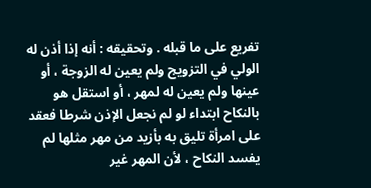تفريع على ما قبله . وتحقيقه : أنه إذا أذن له الولي في التزويج ولم يعين له الزوجة ، أو عينها ولم يعين له لمهر ، أو استقل هو بالنكاح ابتداء لو لم نجعل الإذن شرطا فعقد على امرأة تليق به بأزيد من مهر مثلها لم يفسد النكاح ، لأن المهر غير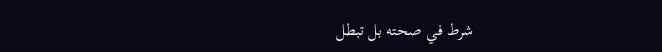شرط في صحته بل تبطل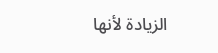الزيادة لأنها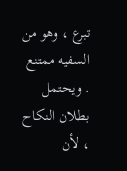تبرع ، وهو من السفيه ممتنع . ويحتمل بطلان النكاح ، لأن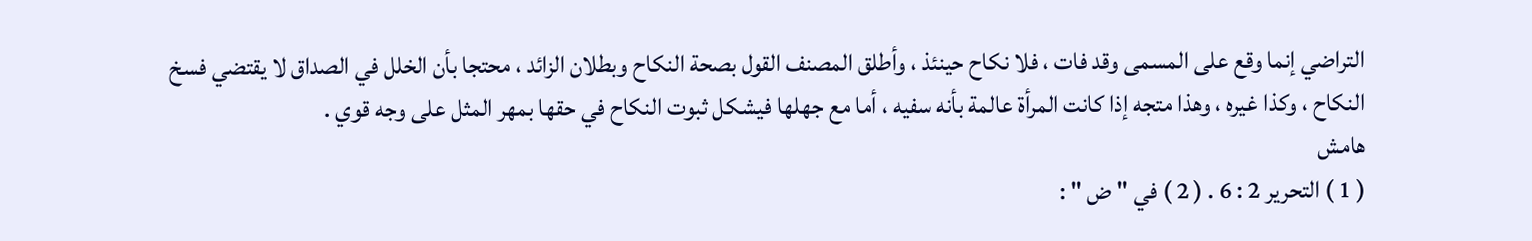التراضي إنما وقع على المسمى وقد فات ، فلا نكاح حينئذ ، وأطلق المصنف القول بصحة النكاح وبطلان الزائد ، محتجا بأن الخلل في الصداق لا يقتضي فسخ النكاح ، وكذا غيره ، وهذا متجه إذا كانت المرأة عالمة بأنه سفيه ، أما مع جهلها فيشكل ثبوت النكاح في حقها بمهر المثل على وجه قوي .
هامش
( 1 ) التحرير 2 : 6 . ( 2 ) في " ض " :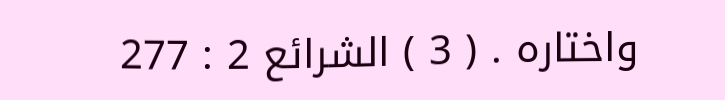واختاره . ( 3 ) الشرائع 2 : 277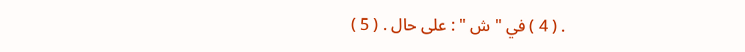. ( 4 ) في " ش " : على حال . ( 5 )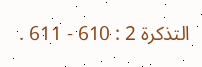التذكرة 2 : 610 - 611 .